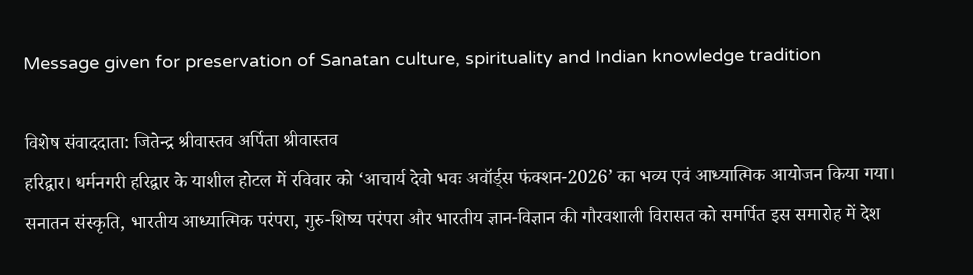Message given for preservation of Sanatan culture, spirituality and Indian knowledge tradition

विशेष संवाददाता: जितेन्द्र श्रीवास्तव अर्पिता श्रीवास्तव
हरिद्वार। धर्मनगरी हरिद्वार के याशील होटल में रविवार को ‘आचार्य देवो भवः अवॉर्ड्स फंक्शन-2026’ का भव्य एवं आध्यात्मिक आयोजन किया गया। सनातन संस्कृति, भारतीय आध्यात्मिक परंपरा, गुरु-शिष्य परंपरा और भारतीय ज्ञान-विज्ञान की गौरवशाली विरासत को समर्पित इस समारोह में देश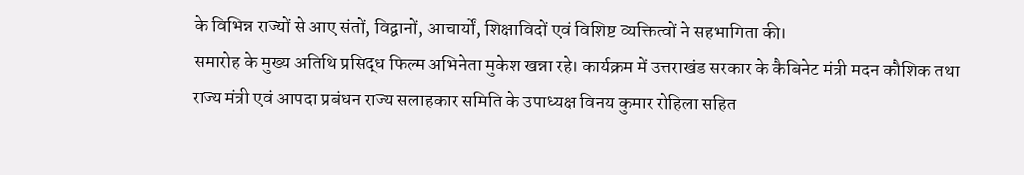के विभिन्न राज्यों से आए संतों, विद्वानों, आचार्यों, शिक्षाविदों एवं विशिष्ट व्यक्तित्वों ने सहभागिता की।
समारोह के मुख्य अतिथि प्रसिद्ध फिल्म अभिनेता मुकेश खन्ना रहे। कार्यक्रम में उत्तराखंड सरकार के कैबिनेट मंत्री मदन कौशिक तथा राज्य मंत्री एवं आपदा प्रबंधन राज्य सलाहकार समिति के उपाध्यक्ष विनय कुमार रोहिला सहित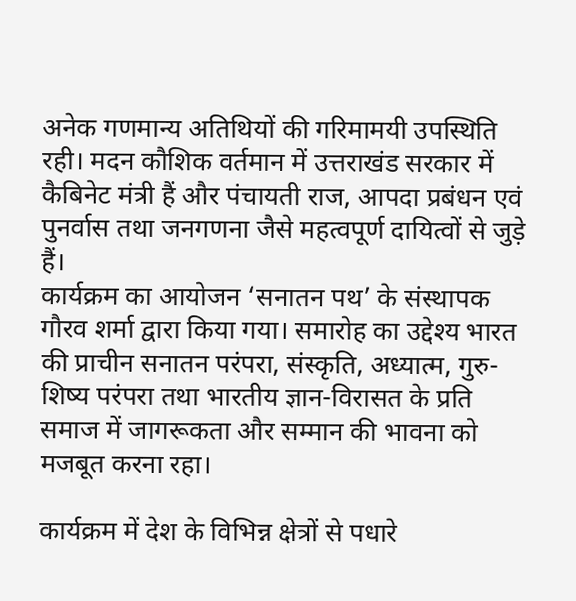अनेक गणमान्य अतिथियों की गरिमामयी उपस्थिति रही। मदन कौशिक वर्तमान में उत्तराखंड सरकार में कैबिनेट मंत्री हैं और पंचायती राज, आपदा प्रबंधन एवं पुनर्वास तथा जनगणना जैसे महत्वपूर्ण दायित्वों से जुड़े हैं।
कार्यक्रम का आयोजन ‘सनातन पथ’ के संस्थापक गौरव शर्मा द्वारा किया गया। समारोह का उद्देश्य भारत की प्राचीन सनातन परंपरा, संस्कृति, अध्यात्म, गुरु-शिष्य परंपरा तथा भारतीय ज्ञान-विरासत के प्रति समाज में जागरूकता और सम्मान की भावना को मजबूत करना रहा।

कार्यक्रम में देश के विभिन्न क्षेत्रों से पधारे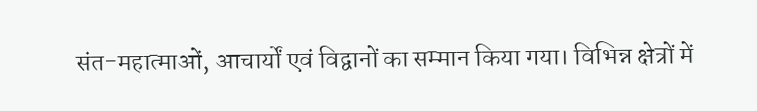संत-महात्माओं, आचार्यों एवं विद्वानों का सम्मान किया गया। विभिन्न क्षेत्रों में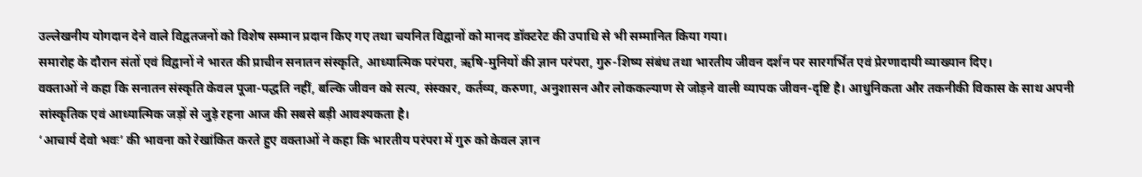उल्लेखनीय योगदान देने वाले विद्वतजनों को विशेष सम्मान प्रदान किए गए तथा चयनित विद्वानों को मानद डॉक्टरेट की उपाधि से भी सम्मानित किया गया।
समारोह के दौरान संतों एवं विद्वानों ने भारत की प्राचीन सनातन संस्कृति, आध्यात्मिक परंपरा, ऋषि-मुनियों की ज्ञान परंपरा, गुरु-शिष्य संबंध तथा भारतीय जीवन दर्शन पर सारगर्भित एवं प्रेरणादायी व्याख्यान दिए।
वक्ताओं ने कहा कि सनातन संस्कृति केवल पूजा-पद्धति नहीं, बल्कि जीवन को सत्य, संस्कार, कर्तव्य, करुणा, अनुशासन और लोककल्याण से जोड़ने वाली व्यापक जीवन-दृष्टि है। आधुनिकता और तकनीकी विकास के साथ अपनी सांस्कृतिक एवं आध्यात्मिक जड़ों से जुड़े रहना आज की सबसे बड़ी आवश्यकता है।
‘आचार्य देवो भवः’ की भावना को रेखांकित करते हुए वक्ताओं ने कहा कि भारतीय परंपरा में गुरु को केवल ज्ञान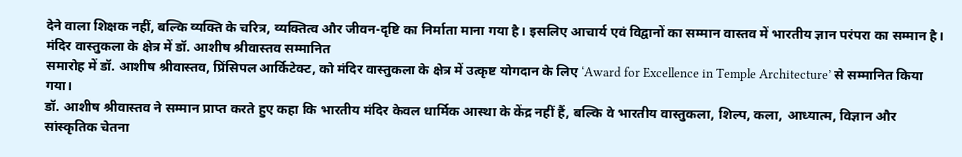देने वाला शिक्षक नहीं, बल्कि व्यक्ति के चरित्र, व्यक्तित्व और जीवन-दृष्टि का निर्माता माना गया है। इसलिए आचार्य एवं विद्वानों का सम्मान वास्तव में भारतीय ज्ञान परंपरा का सम्मान है।
मंदिर वास्तुकला के क्षेत्र में डॉ. आशीष श्रीवास्तव सम्मानित
समारोह में डॉ. आशीष श्रीवास्तव, प्रिंसिपल आर्किटेक्ट, को मंदिर वास्तुकला के क्षेत्र में उत्कृष्ट योगदान के लिए ‘Award for Excellence in Temple Architecture’ से सम्मानित किया गया।
डॉ. आशीष श्रीवास्तव ने सम्मान प्राप्त करते हुए कहा कि भारतीय मंदिर केवल धार्मिक आस्था के केंद्र नहीं हैं, बल्कि वे भारतीय वास्तुकला, शिल्प, कला, आध्यात्म, विज्ञान और सांस्कृतिक चेतना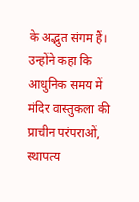के अद्भुत संगम हैं। उन्होंने कहा कि आधुनिक समय में मंदिर वास्तुकला की प्राचीन परंपराओं, स्थापत्य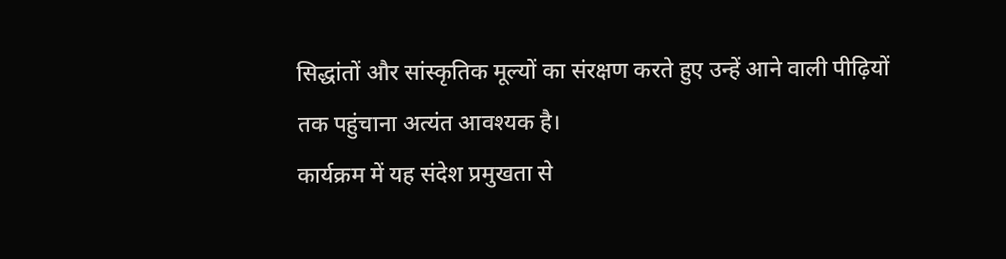सिद्धांतों और सांस्कृतिक मूल्यों का संरक्षण करते हुए उन्हें आने वाली पीढ़ियों तक पहुंचाना अत्यंत आवश्यक है।
कार्यक्रम में यह संदेश प्रमुखता से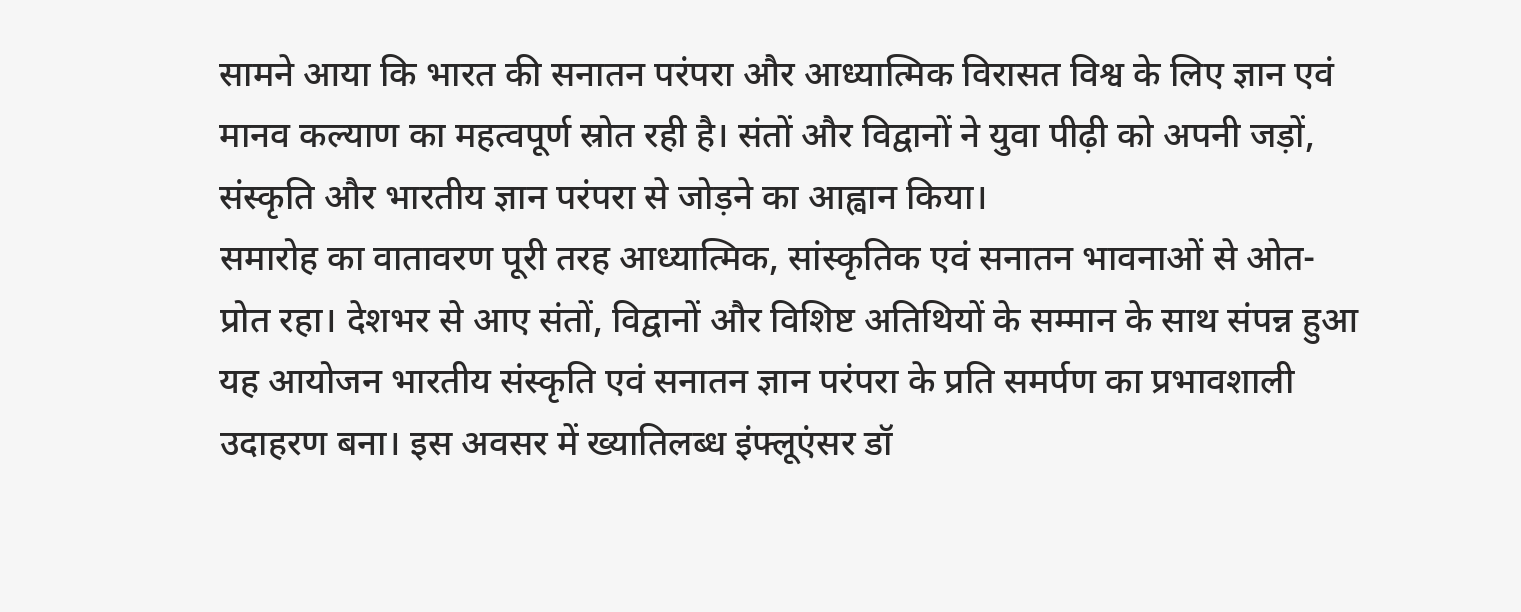सामने आया कि भारत की सनातन परंपरा और आध्यात्मिक विरासत विश्व के लिए ज्ञान एवं मानव कल्याण का महत्वपूर्ण स्रोत रही है। संतों और विद्वानों ने युवा पीढ़ी को अपनी जड़ों, संस्कृति और भारतीय ज्ञान परंपरा से जोड़ने का आह्वान किया।
समारोह का वातावरण पूरी तरह आध्यात्मिक, सांस्कृतिक एवं सनातन भावनाओं से ओत-प्रोत रहा। देशभर से आए संतों, विद्वानों और विशिष्ट अतिथियों के सम्मान के साथ संपन्न हुआ यह आयोजन भारतीय संस्कृति एवं सनातन ज्ञान परंपरा के प्रति समर्पण का प्रभावशाली उदाहरण बना। इस अवसर में ख्यातिलब्ध इंफ्लूएंसर डॉ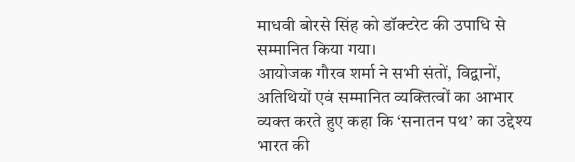माधवी बोरसे सिंह को डॉक्टरेट की उपाधि से सम्मानित किया गया।
आयोजक गौरव शर्मा ने सभी संतों, विद्वानों, अतिथियों एवं सम्मानित व्यक्तित्वों का आभार व्यक्त करते हुए कहा कि ‘सनातन पथ’ का उद्देश्य भारत की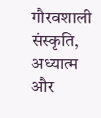गौरवशाली संस्कृति, अध्यात्म और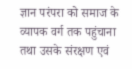ज्ञान परंपरा को समाज के व्यापक वर्ग तक पहुंचाना तथा उसके संरक्षण एवं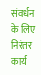संवर्धन के लिए निरंतर कार्य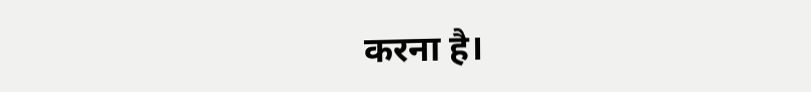करना है।